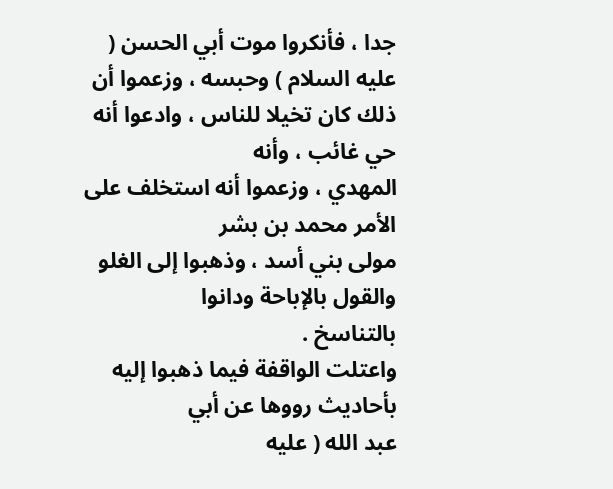جدا ، فأنكروا موت أبي الحسن ( عليه السلام ) وحبسه ، وزعموا أن
ذلك كان تخيلا للناس ، وادعوا أنه حي غائب ، وأنه
المهدي ، وزعموا أنه استخلف على الأمر محمد بن بشر
مولى بني أسد ، وذهبوا إلى الغلو والقول بالإباحة ودانوا
بالتناسخ .
واعتلت الواقفة فيما ذهبوا إليه بأحاديث رووها عن أبي
عبد الله ( عليه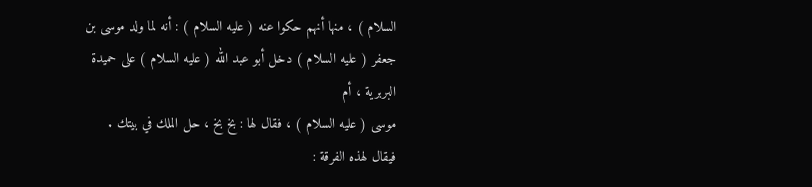السلام ) ، منها أنهم حكوا عنه ( عليه السلام ) : أنه لما ولد موسى بن
جعفر ( عليه السلام ) دخل أبو عبد الله ( عليه السلام ) على حميدة البربرية ، أم
موسى ( عليه السلام ) ، فقال لها : بخ بخ ، حل الملك في بيتك .
فيقال لهذه الفرقة :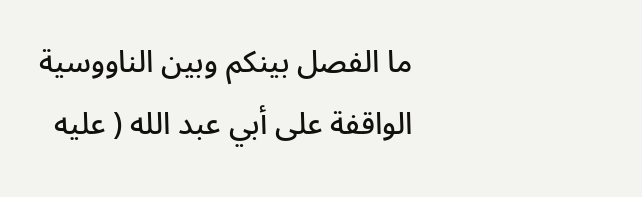ما الفصل بينكم وبين الناووسية
الواقفة على أبي عبد الله ( عليه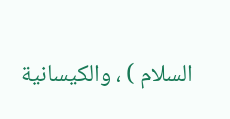السلام ) ، والكيسانية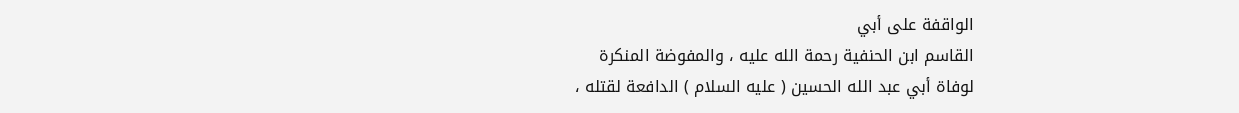الواقفة على أبي
القاسم ابن الحنفية رحمة الله عليه ، والمفوضة المنكرة
لوفاة أبي عبد الله الحسين ( عليه السلام ) الدافعة لقتله ،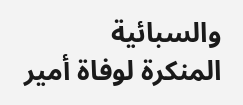والسبائية
المنكرة لوفاة أمير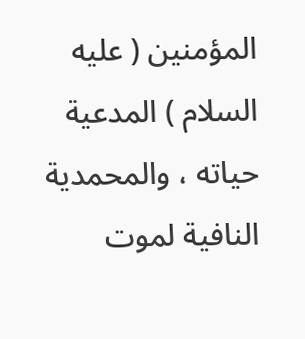المؤمنين ( عليه السلام ) المدعية حياته ، والمحمدية
النافية لموت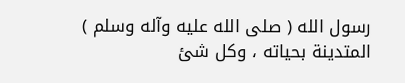رسول الله ( صلى الله عليه وآله وسلم ) المتدينة بحياته ، وكل شئ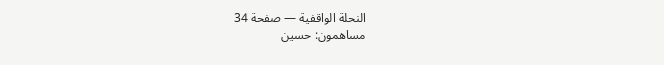النحلة الواقفية — صفحة 34
مساهمون: حسين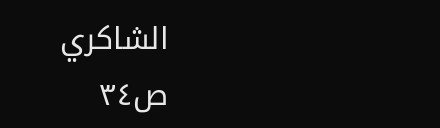الشاكري
ص٣٤